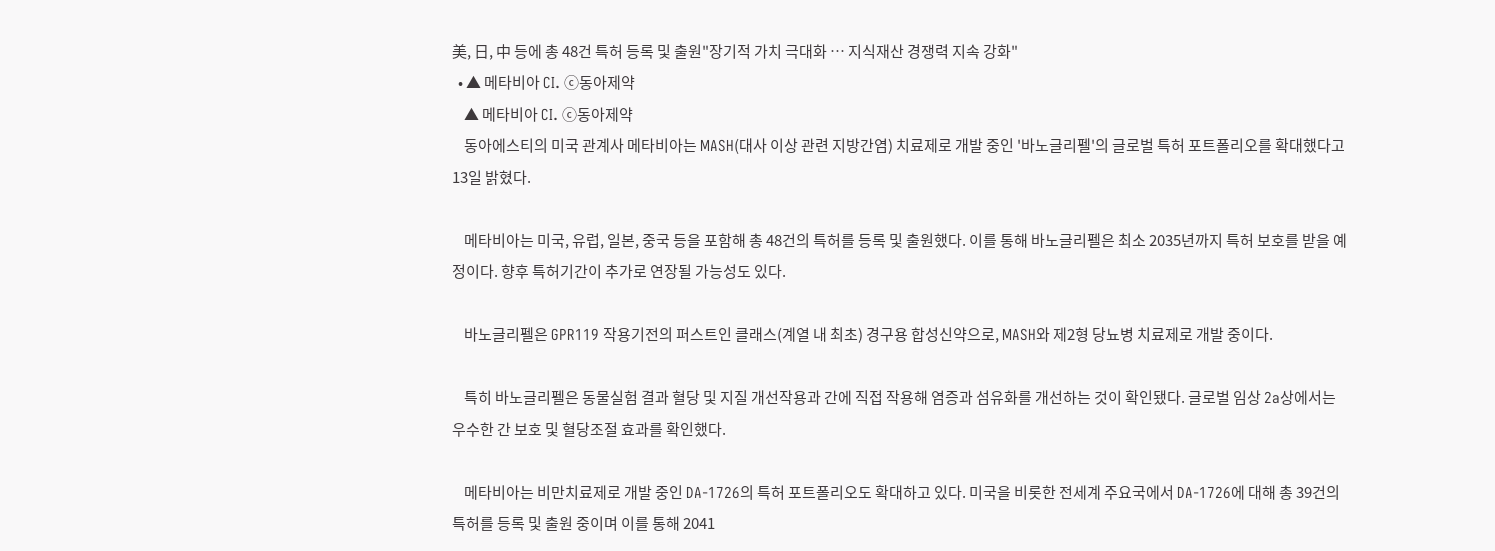美, 日, 中 등에 총 48건 특허 등록 및 출원"장기적 가치 극대화 … 지식재산 경쟁력 지속 강화"
  • ▲ 메타비아 CI. ⓒ동아제약
    ▲ 메타비아 CI. ⓒ동아제약
    동아에스티의 미국 관계사 메타비아는 MASH(대사 이상 관련 지방간염) 치료제로 개발 중인 '바노글리펠'의 글로벌 특허 포트폴리오를 확대했다고 13일 밝혔다.

    메타비아는 미국, 유럽, 일본, 중국 등을 포함해 총 48건의 특허를 등록 및 출원했다. 이를 통해 바노글리펠은 최소 2035년까지 특허 보호를 받을 예정이다. 향후 특허기간이 추가로 연장될 가능성도 있다.

    바노글리펠은 GPR119 작용기전의 퍼스트인 클래스(계열 내 최초) 경구용 합성신약으로, MASH와 제2형 당뇨병 치료제로 개발 중이다.

    특히 바노글리펠은 동물실험 결과 혈당 및 지질 개선작용과 간에 직접 작용해 염증과 섬유화를 개선하는 것이 확인됐다. 글로벌 임상 2a상에서는 우수한 간 보호 및 혈당조절 효과를 확인했다.

    메타비아는 비만치료제로 개발 중인 DA-1726의 특허 포트폴리오도 확대하고 있다. 미국을 비롯한 전세계 주요국에서 DA-1726에 대해 총 39건의 특허를 등록 및 출원 중이며 이를 통해 2041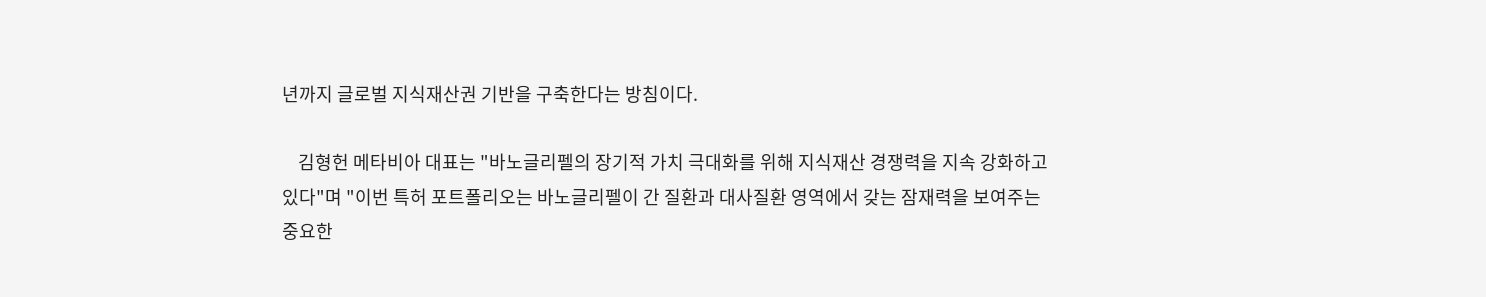년까지 글로벌 지식재산권 기반을 구축한다는 방침이다.

    김형헌 메타비아 대표는 "바노글리펠의 장기적 가치 극대화를 위해 지식재산 경쟁력을 지속 강화하고 있다"며 "이번 특허 포트폴리오는 바노글리펠이 간 질환과 대사질환 영역에서 갖는 잠재력을 보여주는 중요한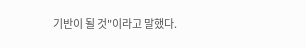기반이 될 것"이라고 말했다.